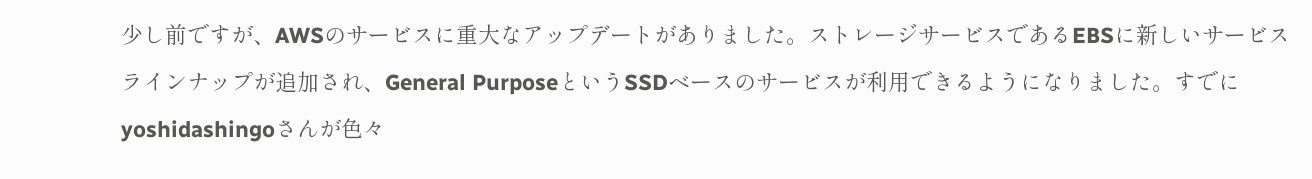少し前ですが、AWSのサービスに重大なアップデートがありました。ストレージサービスであるEBSに新しいサービスラインナップが追加され、General PurposeというSSDベースのサービスが利用できるようになりました。すでにyoshidashingoさんが色々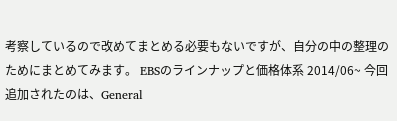考察しているので改めてまとめる必要もないですが、自分の中の整理のためにまとめてみます。 EBSのラインナップと価格体系 2014/06~ 今回追加されたのは、General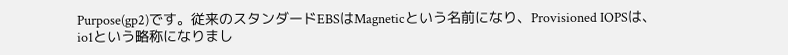Purpose(gp2)です。従来のスタンダードEBSはMagneticという名前になり、Provisioned IOPSは、io1という略称になりまし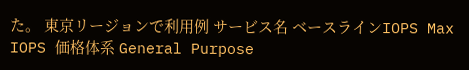た。 東京リージョンで利用例 サービス名 ベースラインIOPS Max IOPS 価格体系 General Purpose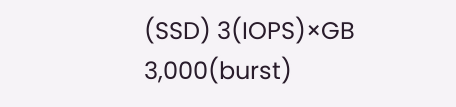(SSD) 3(IOPS)×GB 3,000(burst)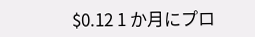$0.12 1 か月にプロ